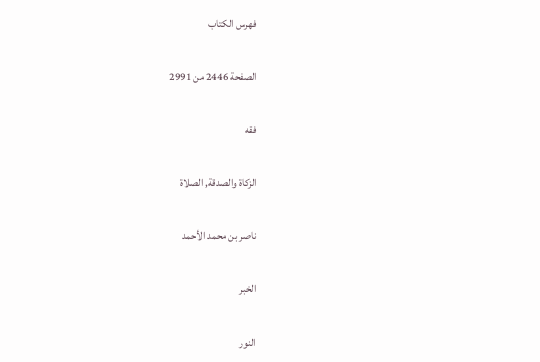فهرس الكتاب

الصفحة 2446 من 2991

فقه

الزكاة والصدقة, الصلاة

ناصر بن محمد الأحمد

الخبر

النور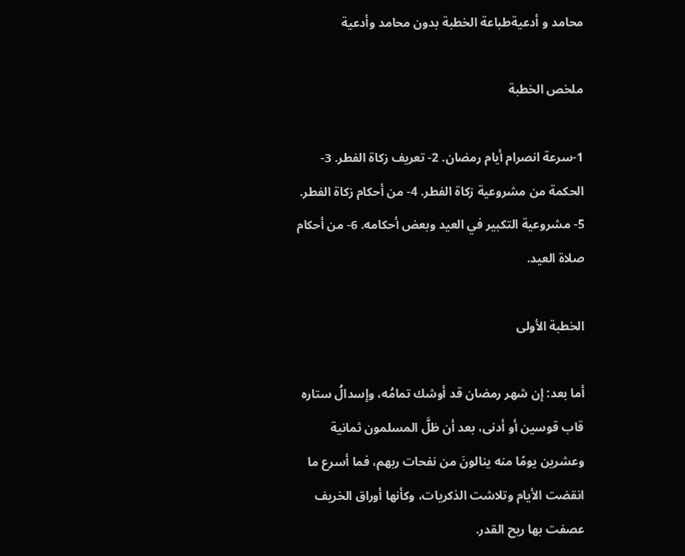محامد و أدعيةطباعة الخطبة بدون محامد وأدعية

ملخص الخطبة

1-سرعة انصرام أيام رمضان. 2- تعريف زكاة الفطر. 3- الحكمة من مشروعية زكاة الفطر. 4- من أحكام زكاة الفطر. 5- مشروعية التكبير في العيد وبعض أحكامه. 6- من أحكام صلاة العيد.

الخطبة الأولى

أما بعد: إن شهر رمضان قد أوشك تمامُه، وإسدالُ ستاره قاب قوسين أو أدنى، بعد أن ظلَّ المسلمون ثمانية وعشرين يومًا منه ينالونَ من نفحات ربهم، فما أسرع ما انقضت الأيام وتلاشت الذكريات، وكأنها أوراق الخريف عصفت بها ريح القدر.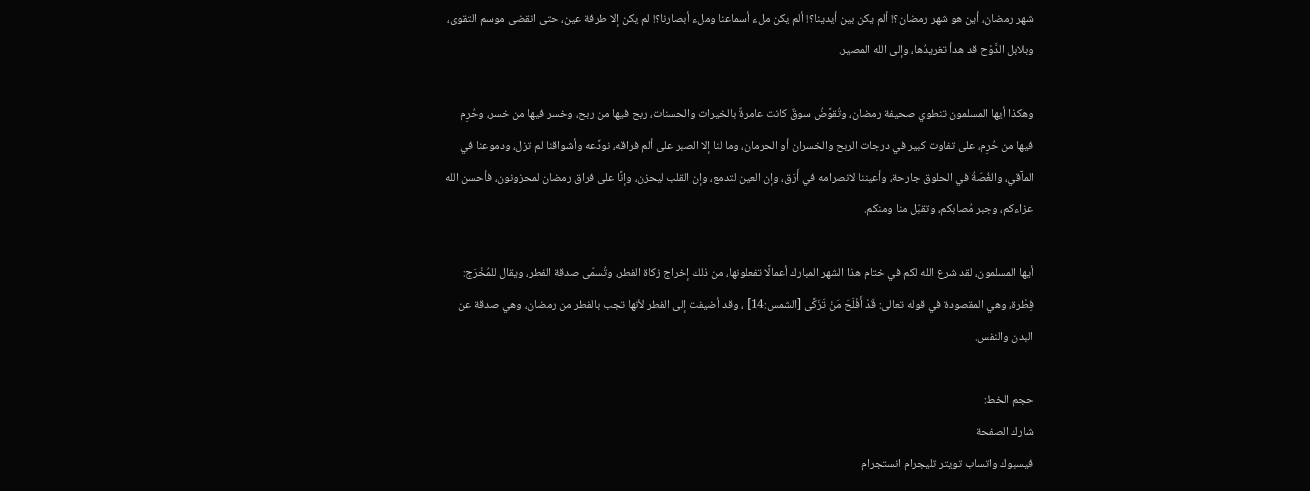شهر رمضان، أين هو شهر رمضان؟! ألم يكن بين أيدينا؟! ألم يكن ملء أسماعنا وملء أبصارنا؟! لم يكن إلا طرفة عين، حتى انقضى موسم التقوى، وبلابل الدَّوْح قد هدأ تغريدُها، وإلى الله المصير.

وهكذا أيها المسلمون تنطوي صحيفة رمضان، وتُقوَّضُ سوقٌ كانت عامرةٌ بالخيرات والحسنات، ربح فيها من ربح، وخسر فيها من خسر، وحُرِم فيها من حُرِم، على تفاوت كبير في درجات الربح والخسران أو الحرمان، وما لنا إلا الصبر على ألم فراقه، نودِّعه وأشواقنا لم تزل، ودموعنا في المآقي، والغُصّةُ في الحلوق جارحة، وأعيننا لانصرامه في أَرَق، وإن العين لتدمع، وإن القلب ليحزن، وإنَّا على فراق رمضان لمحزونون، فأحسن الله عزاءكم، وجبر مُصابكم، وتقبّل منا ومنكم.

أيها المسلمون، لقد شرع الله لكم في ختام هذا الشهر المبارك أعمالًا تفعلونها، من ذلك إخراج زكاة الفطر، وتُسمّى صدقة الفطر، ويقال للمُخْرَج: فِطْرة، وهي المقصودة في قوله تعالى: قَدْ أَفْلَحَ مَنْ تَزَكَّى [الشمس:14] ، وقد أضيفت إلى الفطر لأنها تجب بالفطر من رمضان، وهي صدقة عن البدن والنفس.

حجم الخط:
شارك الصفحة
فيسبوك واتساب تويتر تليجرام انستجرام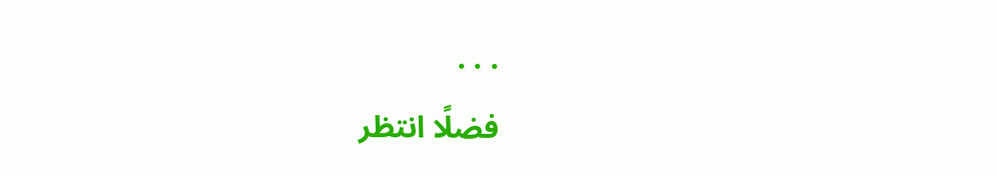. . .
فضلًا انتظر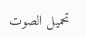تحميل الصوت